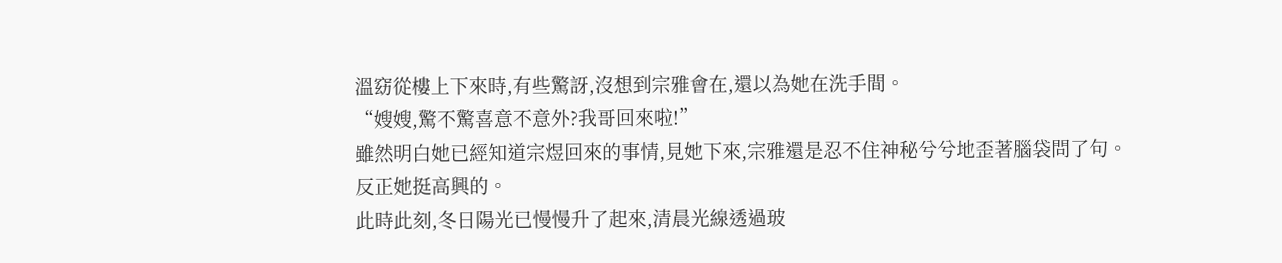溫窈從樓上下來時,有些驚訝,沒想到宗雅會在,還以為她在洗手間。
“嫂嫂,驚不驚喜意不意外?我哥回來啦!”
雖然明白她已經知道宗煜回來的事情,見她下來,宗雅還是忍不住神秘兮兮地歪著腦袋問了句。
反正她挺高興的。
此時此刻,冬日陽光已慢慢升了起來,清晨光線透過玻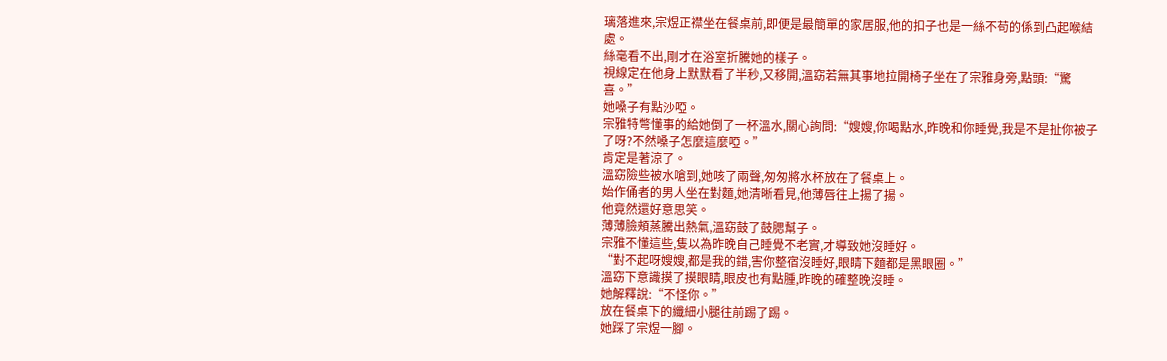璃落進來,宗煜正襟坐在餐桌前,即便是最簡單的家居服,他的扣子也是一絲不苟的係到凸起喉結處。
絲毫看不出,剛才在浴室折騰她的樣子。
視線定在他身上默默看了半秒,又移開,溫窈若無其事地拉開椅子坐在了宗雅身旁,點頭:“驚喜。”
她嗓子有點沙啞。
宗雅特彆懂事的給她倒了一杯溫水,關心詢問:“嫂嫂,你喝點水,昨晚和你睡覺,我是不是扯你被子了呀?不然嗓子怎麼這麼啞。”
肯定是著涼了。
溫窈險些被水嗆到,她咳了兩聲,匆匆將水杯放在了餐桌上。
始作俑者的男人坐在對麵,她清晰看見,他薄唇往上揚了揚。
他竟然還好意思笑。
薄薄臉頰蒸騰出熱氣,溫窈鼓了鼓腮幫子。
宗雅不懂這些,隻以為昨晚自己睡覺不老實,才導致她沒睡好。
“對不起呀嫂嫂,都是我的錯,害你整宿沒睡好,眼睛下麵都是黑眼圈。”
溫窈下意識摸了摸眼睛,眼皮也有點腫,昨晚的確整晚沒睡。
她解釋說:“不怪你。”
放在餐桌下的纖細小腿往前踢了踢。
她踩了宗煜一腳。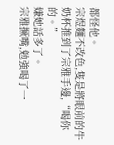都怪他。
宗煜麵不改色,隻是將眼前的牛奶杯推到了宗雅手邊,“喝你的。”
嫌她話多了。
宗雅撅嘴,勉強喝了一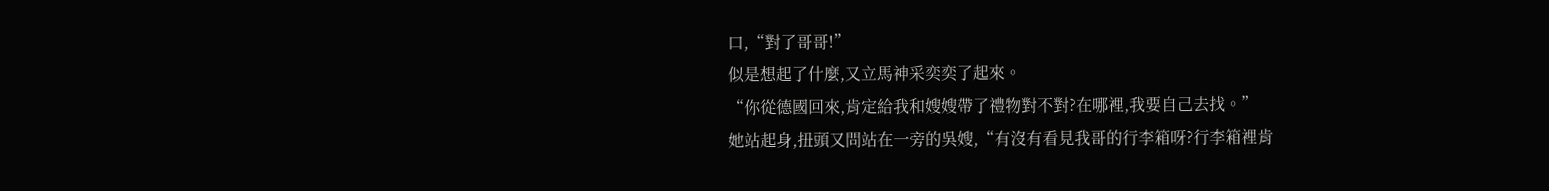口,“對了哥哥!”
似是想起了什麼,又立馬神采奕奕了起來。
“你從德國回來,肯定給我和嫂嫂帶了禮物對不對?在哪裡,我要自己去找。”
她站起身,扭頭又問站在一旁的吳嫂,“有沒有看見我哥的行李箱呀?行李箱裡肯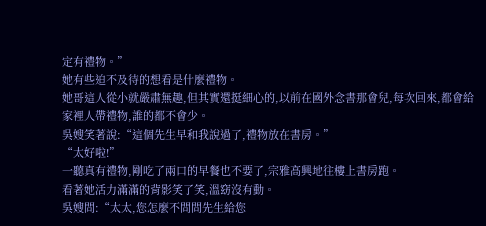定有禮物。”
她有些迫不及待的想看是什麼禮物。
她哥這人從小就嚴肅無趣,但其實還挺細心的,以前在國外念書那會兒,每次回來,都會給家裡人帶禮物,誰的都不會少。
吳嫂笑著說:“這個先生早和我說過了,禮物放在書房。”
“太好啦!”
一聽真有禮物,剛吃了兩口的早餐也不要了,宗雅高興地往樓上書房跑。
看著她活力滿滿的背影笑了笑,溫窈沒有動。
吳嫂問:“太太,您怎麼不問問先生給您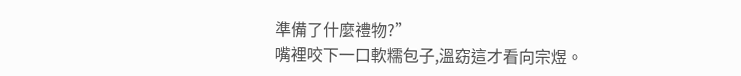準備了什麼禮物?”
嘴裡咬下一口軟糯包子,溫窈這才看向宗煜。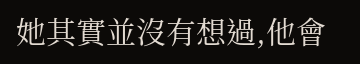她其實並沒有想過,他會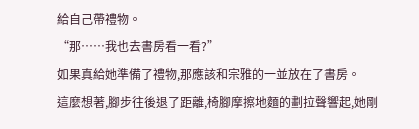給自己帶禮物。
“那……我也去書房看一看?”
如果真給她準備了禮物,那應該和宗雅的一並放在了書房。
這麼想著,腳步往後退了距離,椅腳摩擦地麵的劃拉聲響起,她剛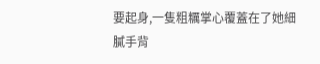要起身,一隻粗糲掌心覆蓋在了她細膩手背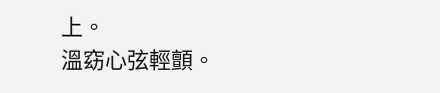上。
溫窈心弦輕顫。